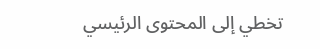تخطي إلى المحتوى الرئيسي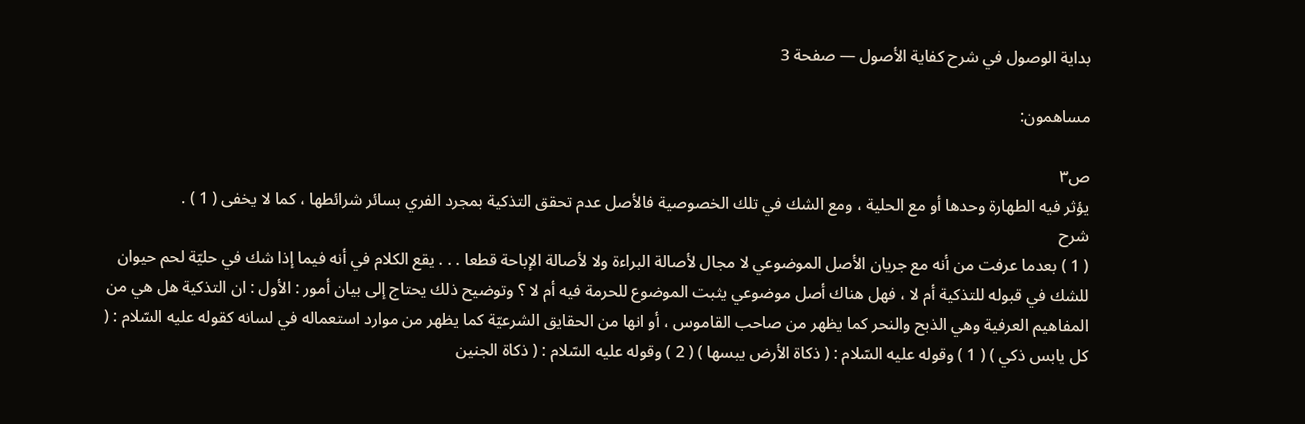بداية الوصول في شرح كفاية الأصول — صفحة 3

مساهمون:

ص٣
يؤثر فيه الطهارة وحدها أو مع الحلية ، ومع الشك في تلك الخصوصية فالأصل عدم تحقق التذكية بمجرد الفري بسائر شرائطها ، كما لا يخفى ( 1 ) .
شرح
( 1 ) بعدما عرفت من أنه مع جريان الأصل الموضوعي لا مجال لأصالة البراءة ولا لأصالة الإباحة قطعا . . . يقع الكلام في أنه فيما إذا شك في حليّة لحم حيوان للشك في قبوله للتذكية أم لا ، فهل هناك أصل موضوعي يثبت الموضوع للحرمة فيه أم لا ؟ وتوضيح ذلك يحتاج إلى بيان أمور : الأول : ان التذكية هل هي من المفاهيم العرفية وهي الذبح والنحر كما يظهر من صاحب القاموس ، أو انها من الحقايق الشرعيّة كما يظهر من موارد استعماله في لسانه كقوله عليه السّلام : ( كل يابس ذكي ) ( 1 ) وقوله عليه السّلام : ( ذكاة الأرض يبسها ) ( 2 ) وقوله عليه السّلام : ( ذكاة الجنين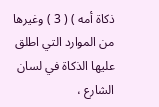ذكاة أمه ) ( 3 ) وغيرها من الموارد التي اطلق عليها الذكاة في لسان الشارع ،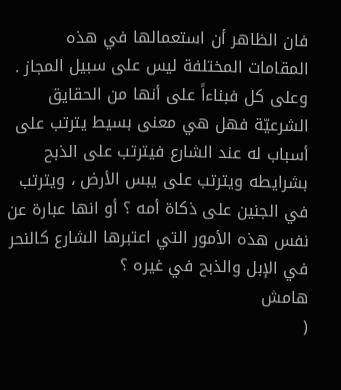فان الظاهر أن استعمالها في هذه المقامات المختلفة ليس على سبيل المجاز . وعلى كل فبناءاً على أنها من الحقايق الشرعيّة فهل هي معنى بسيط يترتب على أسباب له عند الشارع فيترتب على الذبح بشرايطه ويترتب على يبس الأرض ، ويترتب في الجنين على ذكاة أمه ؟ أو انها عبارة عن نفس هذه الأمور التي اعتبرها الشارع كالنحر في الإبل والذبح في غيره ؟
هامش
(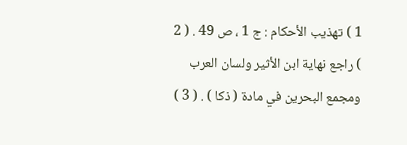1 ) تهذيب الأحكام : ج 1 ، ص 49 . ( 2 ) راجع نهاية ابن الأثير ولسان العرب ومجمع البحرين في مادة ( ذكا ) . ( 3 )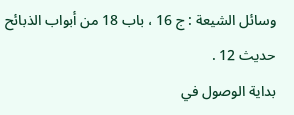وسائل الشيعة : ج 16 ، باب 18 من أبواب الذبائح حديث 12 .
بداية الوصول في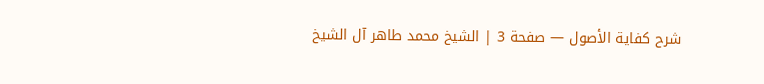شرح كفاية الأصول — صفحة 3 | الشيخ محمد طاهر آل الشيخ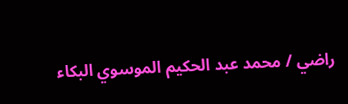راضي / محمد عبد الحكيم الموسوي البكاء